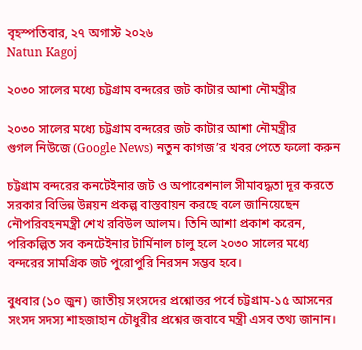বৃহস্পতিবার, ২৭ অগাস্ট ২০২৬
Natun Kagoj

২০৩০ সালের মধ্যে চট্টগ্রাম বন্দরের জট কাটার আশা নৌমন্ত্রীর

২০৩০ সালের মধ্যে চট্টগ্রাম বন্দরের জট কাটার আশা নৌমন্ত্রীর
গুগল নিউজে (Google News) নতুন কাগজ’র খবর পেতে ফলো করুন

চট্টগ্রাম বন্দরের কনটেইনার জট ও অপারেশনাল সীমাবদ্ধতা দূর করতে সরকার বিভিন্ন উন্নয়ন প্রকল্প বাস্তবায়ন করছে বলে জানিয়েছেন নৌপরিবহনমন্ত্রী শেখ রবিউল আলম। তিনি আশা প্রকাশ করেন, পরিকল্পিত সব কনটেইনার টার্মিনাল চালু হলে ২০৩০ সালের মধ্যে বন্দরের সামগ্রিক জট পুরোপুরি নিরসন সম্ভব হবে।

বুধবার (১০ জুন) জাতীয় সংসদের প্রশ্নোত্তর পর্বে চট্টগ্রাম-১৫ আসনের সংসদ সদস্য শাহজাহান চৌধুরীর প্রশ্নের জবাবে মন্ত্রী এসব তথ্য জানান।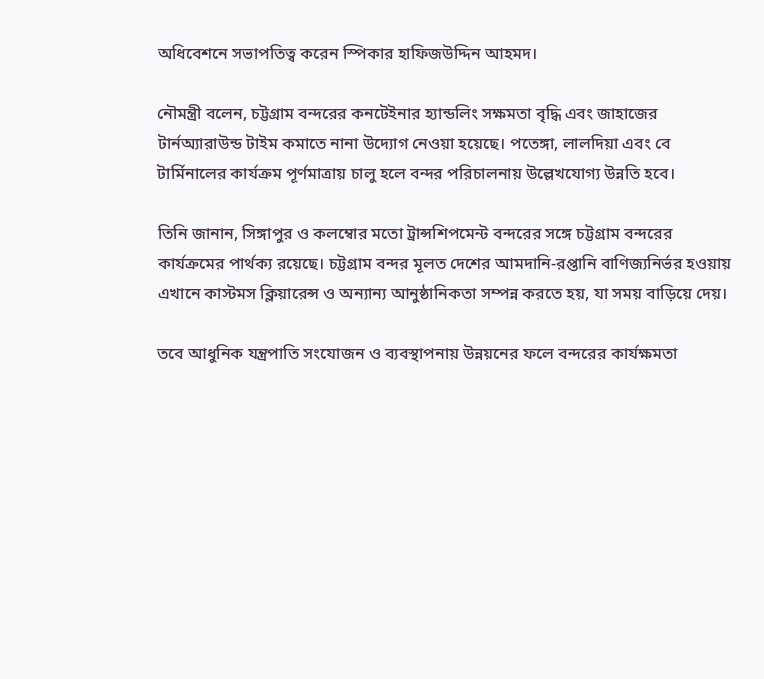অধিবেশনে সভাপতিত্ব করেন স্পিকার হাফিজউদ্দিন আহমদ।

নৌমন্ত্রী বলেন, চট্টগ্রাম বন্দরের কনটেইনার হ্যান্ডলিং সক্ষমতা বৃদ্ধি এবং জাহাজের টার্নঅ্যারাউন্ড টাইম কমাতে নানা উদ্যোগ নেওয়া হয়েছে। পতেঙ্গা, লালদিয়া এবং বে টার্মিনালের কার্যক্রম পূর্ণমাত্রায় চালু হলে বন্দর পরিচালনায় উল্লেখযোগ্য উন্নতি হবে।

তিনি জানান, সিঙ্গাপুর ও কলম্বোর মতো ট্রান্সশিপমেন্ট বন্দরের সঙ্গে চট্টগ্রাম বন্দরের কার্যক্রমের পার্থক্য রয়েছে। চট্টগ্রাম বন্দর মূলত দেশের আমদানি-রপ্তানি বাণিজ্যনির্ভর হওয়ায় এখানে কাস্টমস ক্লিয়ারেন্স ও অন্যান্য আনুষ্ঠানিকতা সম্পন্ন করতে হয়, যা সময় বাড়িয়ে দেয়।

তবে আধুনিক যন্ত্রপাতি সংযোজন ও ব্যবস্থাপনায় উন্নয়নের ফলে বন্দরের কার্যক্ষমতা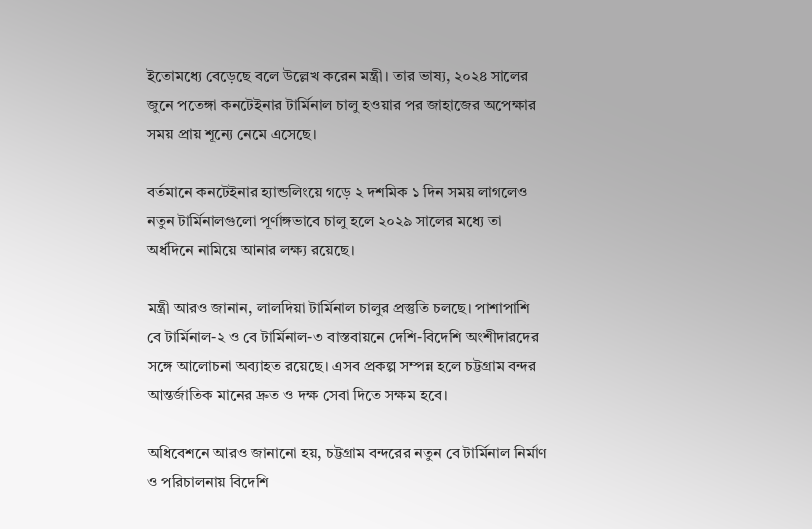ইতোমধ্যে বেড়েছে বলে উল্লেখ করেন মন্ত্রী। তার ভাষ্য, ২০২৪ সালের জুনে পতেঙ্গা কনটেইনার টার্মিনাল চালু হওয়ার পর জাহাজের অপেক্ষার সময় প্রায় শূন্যে নেমে এসেছে।

বর্তমানে কনটেইনার হ্যান্ডলিংয়ে গড়ে ২ দশমিক ১ দিন সময় লাগলেও নতুন টার্মিনালগুলো পূর্ণাঙ্গভাবে চালু হলে ২০২৯ সালের মধ্যে তা অর্ধদিনে নামিয়ে আনার লক্ষ্য রয়েছে।

মন্ত্রী আরও জানান, লালদিয়া টার্মিনাল চালুর প্রস্তুতি চলছে। পাশাপাশি বে টার্মিনাল-২ ও বে টার্মিনাল-৩ বাস্তবায়নে দেশি-বিদেশি অংশীদারদের সঙ্গে আলোচনা অব্যাহত রয়েছে। এসব প্রকল্প সম্পন্ন হলে চট্টগ্রাম বন্দর আন্তর্জাতিক মানের দ্রুত ও দক্ষ সেবা দিতে সক্ষম হবে।

অধিবেশনে আরও জানানো হয়, চট্টগ্রাম বন্দরের নতুন বে টার্মিনাল নির্মাণ ও পরিচালনায় বিদেশি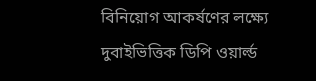বিনিয়োগ আকর্ষণের লক্ষ্যে দুবাইভিত্তিক ডিপি ওয়ার্ল্ড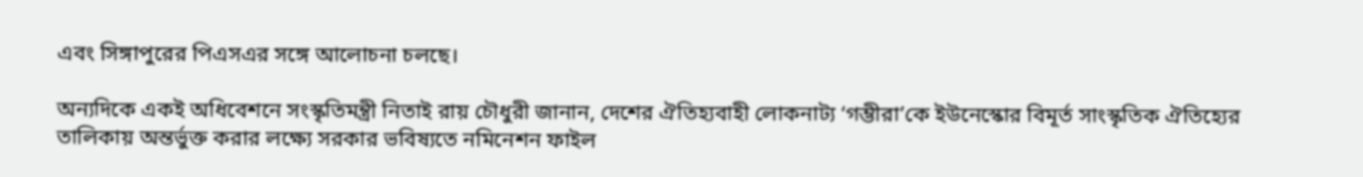এবং সিঙ্গাপুরের পিএসএর সঙ্গে আলোচনা চলছে।

অন্যদিকে একই অধিবেশনে সংস্কৃতিমন্ত্রী নিতাই রায় চৌধুরী জানান, দেশের ঐতিহ্যবাহী লোকনাট্য ‘গম্ভীরা’কে ইউনেস্কোর বিমূর্ত সাংস্কৃতিক ঐতিহ্যের তালিকায় অন্তর্ভুক্ত করার লক্ষ্যে সরকার ভবিষ্যতে নমিনেশন ফাইল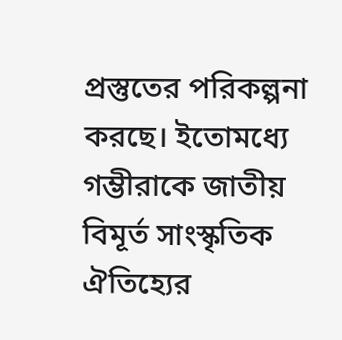প্রস্তুতের পরিকল্পনা করছে। ইতোমধ্যে গম্ভীরাকে জাতীয় বিমূর্ত সাংস্কৃতিক ঐতিহ্যের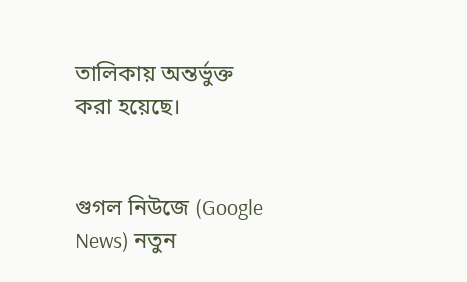তালিকায় অন্তর্ভুক্ত করা হয়েছে।


গুগল নিউজে (Google News) নতুন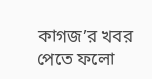কাগজ’র খবর পেতে ফলো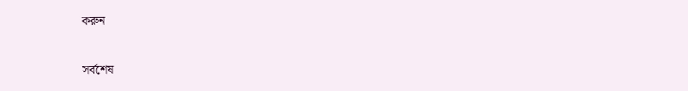করুন

সর্বশেষ